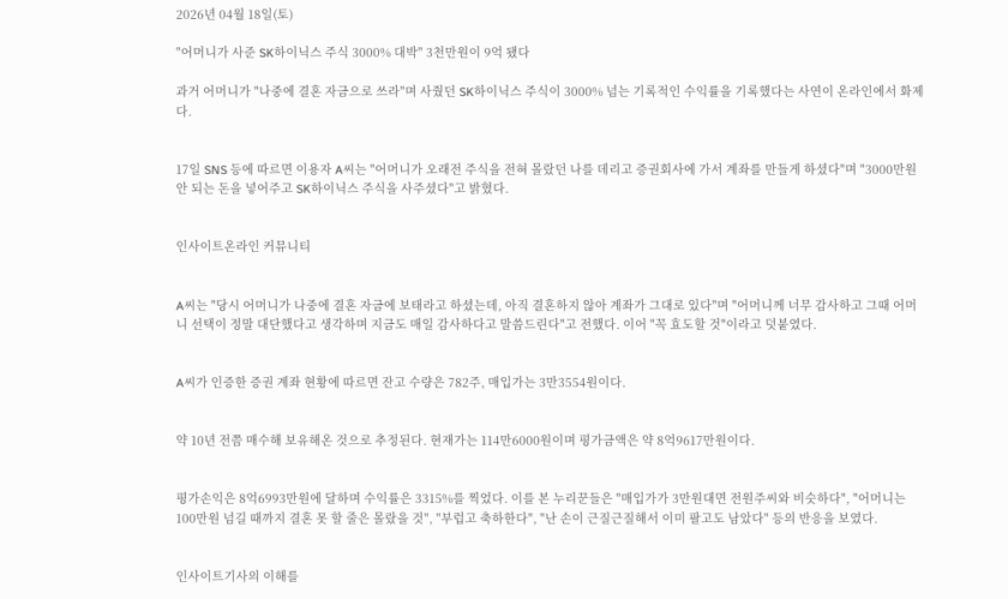2026년 04월 18일(토)

"어머니가 사준 SK하이닉스 주식 3000% 대박" 3천만원이 9억 됐다

과거 어머니가 "나중에 결혼 자금으로 쓰라"며 사줬던 SK하이닉스 주식이 3000% 넘는 기록적인 수익률을 기록했다는 사연이 온라인에서 화제다.


17일 SNS 등에 따르면 이용자 A씨는 "어머니가 오래전 주식을 전혀 몰랐던 나를 데리고 증권회사에 가서 계좌를 만들게 하셨다"며 "3000만원 안 되는 돈을 넣어주고 SK하이닉스 주식을 사주셨다"고 밝혔다.


인사이트온라인 커뮤니티


A씨는 "당시 어머니가 나중에 결혼 자금에 보태라고 하셨는데, 아직 결혼하지 않아 계좌가 그대로 있다"며 "어머니께 너무 감사하고 그때 어머니 선택이 정말 대단했다고 생각하며 지금도 매일 감사하다고 말씀드린다"고 전했다. 이어 "꼭 효도할 것"이라고 덧붙였다.


A씨가 인증한 증권 계좌 현황에 따르면 잔고 수량은 782주, 매입가는 3만3554원이다.


약 10년 전쯤 매수해 보유해온 것으로 추정된다. 현재가는 114만6000원이며 평가금액은 약 8억9617만원이다.


평가손익은 8억6993만원에 달하며 수익률은 3315%를 찍었다. 이를 본 누리꾼들은 "매입가가 3만원대면 전원주씨와 비슷하다", "어머니는 100만원 넘길 때까지 결혼 못 할 줄은 몰랐을 것", "부럽고 축하한다", "난 손이 근질근질해서 이미 팔고도 남았다" 등의 반응을 보였다.


인사이트기사의 이해를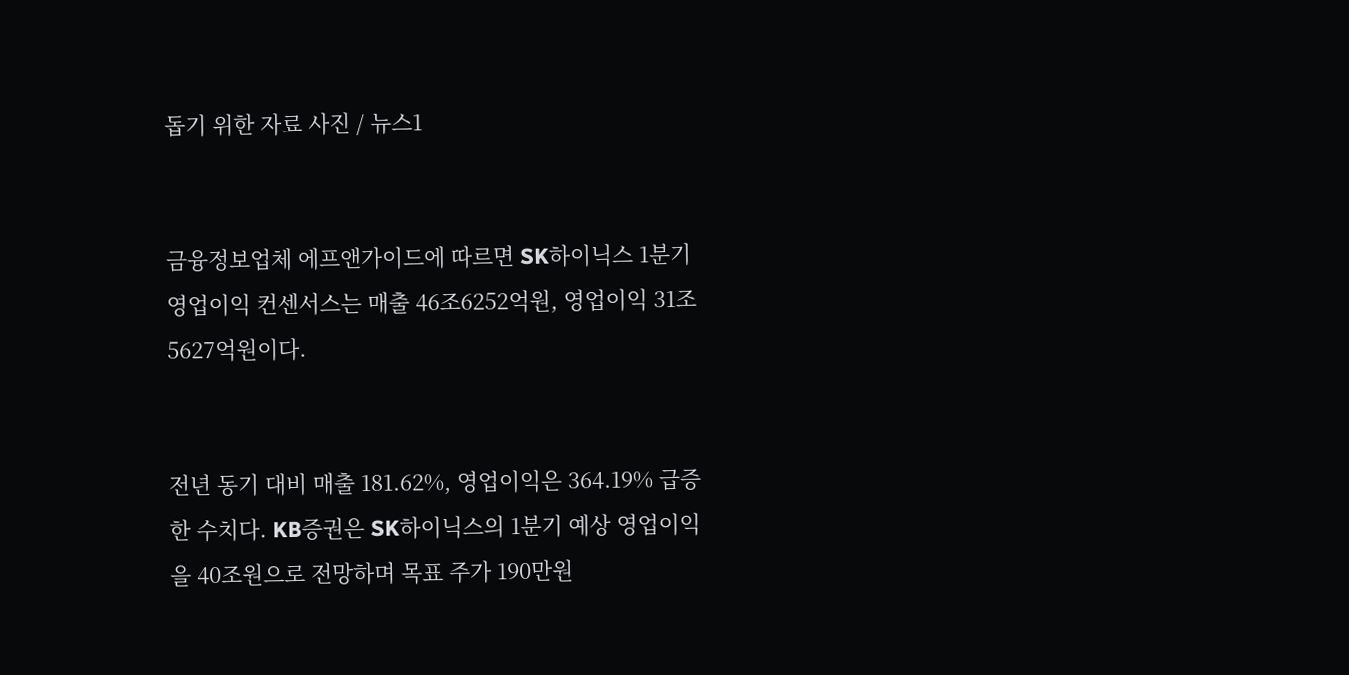돕기 위한 자료 사진 / 뉴스1


금융정보업체 에프앤가이드에 따르면 SK하이닉스 1분기 영업이익 컨센서스는 매출 46조6252억원, 영업이익 31조5627억원이다.


전년 동기 대비 매출 181.62%, 영업이익은 364.19% 급증한 수치다. KB증권은 SK하이닉스의 1분기 예상 영업이익을 40조원으로 전망하며 목표 주가 190만원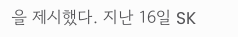을 제시했다. 지난 16일 SK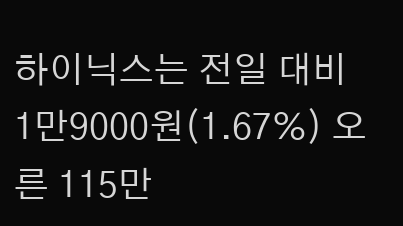하이닉스는 전일 대비 1만9000원(1.67%) 오른 115만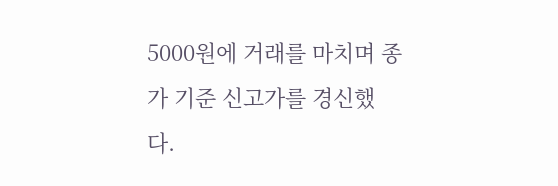5000원에 거래를 마치며 종가 기준 신고가를 경신했다.